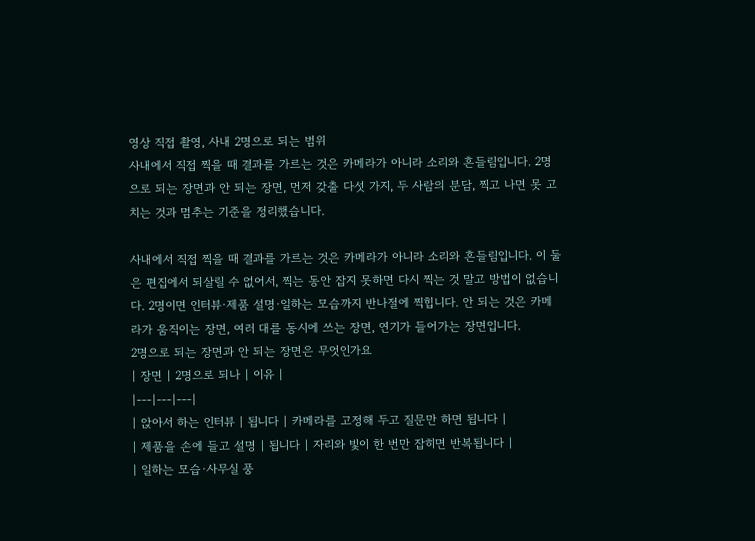영상 직접 촬영, 사내 2명으로 되는 범위
사내에서 직접 찍을 때 결과를 가르는 것은 카메라가 아니라 소리와 흔들림입니다. 2명으로 되는 장면과 안 되는 장면, 먼저 갖출 다섯 가지, 두 사람의 분담, 찍고 나면 못 고치는 것과 멈추는 기준을 정리했습니다.

사내에서 직접 찍을 때 결과를 가르는 것은 카메라가 아니라 소리와 흔들림입니다. 이 둘은 편집에서 되살릴 수 없어서, 찍는 동안 잡지 못하면 다시 찍는 것 말고 방법이 없습니다. 2명이면 인터뷰·제품 설명·일하는 모습까지 반나절에 찍힙니다. 안 되는 것은 카메라가 움직이는 장면, 여러 대를 동시에 쓰는 장면, 연기가 들어가는 장면입니다.
2명으로 되는 장면과 안 되는 장면은 무엇인가요
| 장면 | 2명으로 되나 | 이유 |
|---|---|---|
| 앉아서 하는 인터뷰 | 됩니다 | 카메라를 고정해 두고 질문만 하면 됩니다 |
| 제품을 손에 들고 설명 | 됩니다 | 자리와 빛이 한 번만 잡히면 반복됩니다 |
| 일하는 모습·사무실 풍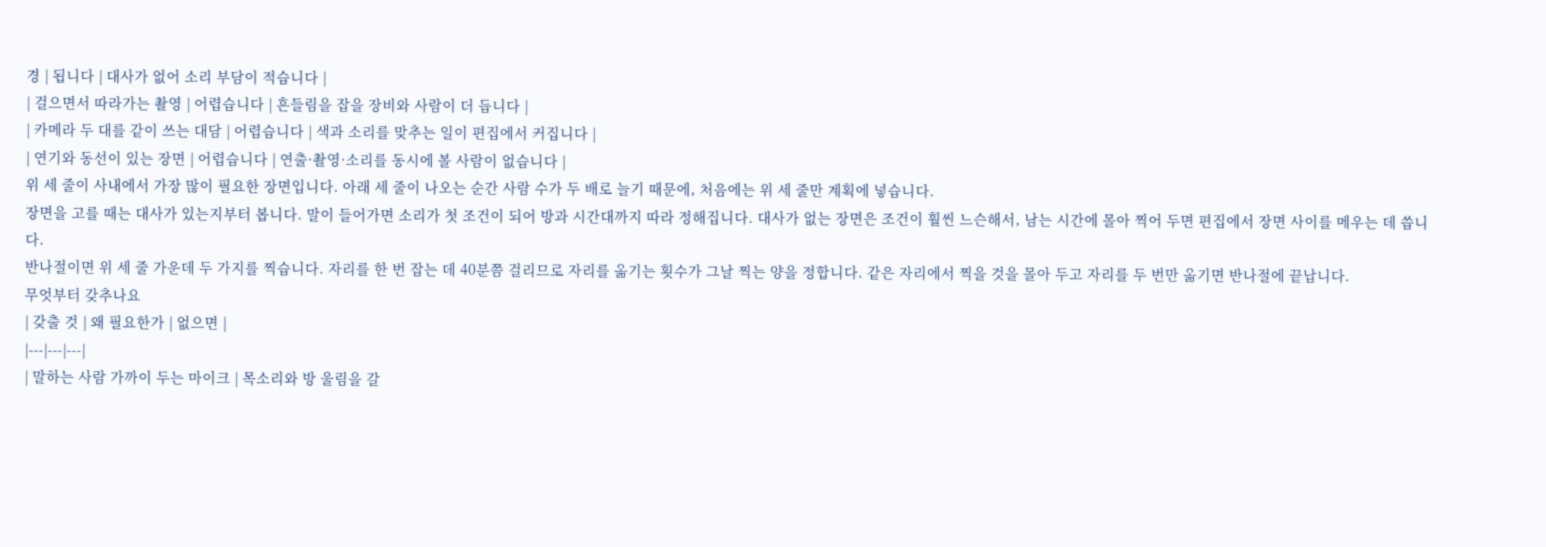경 | 됩니다 | 대사가 없어 소리 부담이 적습니다 |
| 걸으면서 따라가는 촬영 | 어렵습니다 | 흔들림을 잡을 장비와 사람이 더 듭니다 |
| 카메라 두 대를 같이 쓰는 대담 | 어렵습니다 | 색과 소리를 맞추는 일이 편집에서 커집니다 |
| 연기와 동선이 있는 장면 | 어렵습니다 | 연출·촬영·소리를 동시에 볼 사람이 없습니다 |
위 세 줄이 사내에서 가장 많이 필요한 장면입니다. 아래 세 줄이 나오는 순간 사람 수가 두 배로 늘기 때문에, 처음에는 위 세 줄만 계획에 넣습니다.
장면을 고를 때는 대사가 있는지부터 봅니다. 말이 들어가면 소리가 첫 조건이 되어 방과 시간대까지 따라 정해집니다. 대사가 없는 장면은 조건이 훨씬 느슨해서, 남는 시간에 몰아 찍어 두면 편집에서 장면 사이를 메우는 데 씁니다.
반나절이면 위 세 줄 가운데 두 가지를 찍습니다. 자리를 한 번 잡는 데 40분쯤 걸리므로 자리를 옮기는 횟수가 그날 찍는 양을 정합니다. 같은 자리에서 찍을 것을 몰아 두고 자리를 두 번만 옮기면 반나절에 끝납니다.
무엇부터 갖추나요
| 갖출 것 | 왜 필요한가 | 없으면 |
|---|---|---|
| 말하는 사람 가까이 두는 마이크 | 목소리와 방 울림을 갈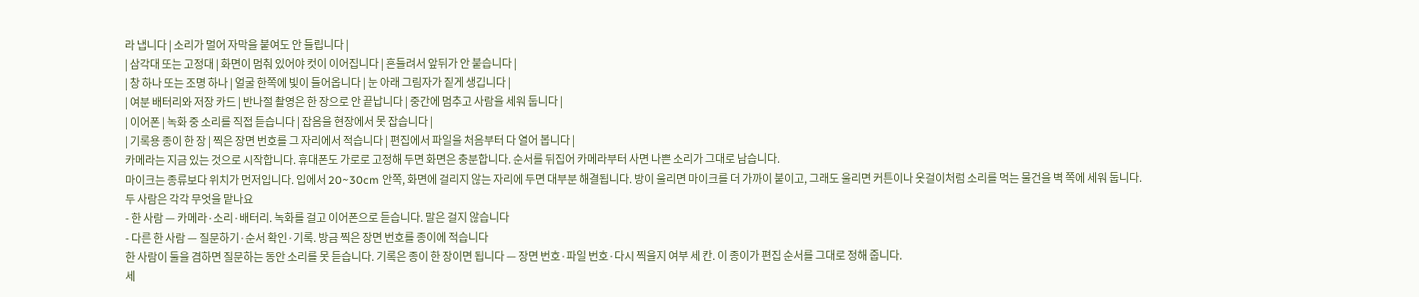라 냅니다 | 소리가 멀어 자막을 붙여도 안 들립니다 |
| 삼각대 또는 고정대 | 화면이 멈춰 있어야 컷이 이어집니다 | 흔들려서 앞뒤가 안 붙습니다 |
| 창 하나 또는 조명 하나 | 얼굴 한쪽에 빛이 들어옵니다 | 눈 아래 그림자가 짙게 생깁니다 |
| 여분 배터리와 저장 카드 | 반나절 촬영은 한 장으로 안 끝납니다 | 중간에 멈추고 사람을 세워 둡니다 |
| 이어폰 | 녹화 중 소리를 직접 듣습니다 | 잡음을 현장에서 못 잡습니다 |
| 기록용 종이 한 장 | 찍은 장면 번호를 그 자리에서 적습니다 | 편집에서 파일을 처음부터 다 열어 봅니다 |
카메라는 지금 있는 것으로 시작합니다. 휴대폰도 가로로 고정해 두면 화면은 충분합니다. 순서를 뒤집어 카메라부터 사면 나쁜 소리가 그대로 남습니다.
마이크는 종류보다 위치가 먼저입니다. 입에서 20~30cm 안쪽, 화면에 걸리지 않는 자리에 두면 대부분 해결됩니다. 방이 울리면 마이크를 더 가까이 붙이고, 그래도 울리면 커튼이나 옷걸이처럼 소리를 먹는 물건을 벽 쪽에 세워 둡니다.
두 사람은 각각 무엇을 맡나요
- 한 사람 — 카메라·소리·배터리. 녹화를 걸고 이어폰으로 듣습니다. 말은 걸지 않습니다
- 다른 한 사람 — 질문하기·순서 확인·기록. 방금 찍은 장면 번호를 종이에 적습니다
한 사람이 둘을 겸하면 질문하는 동안 소리를 못 듣습니다. 기록은 종이 한 장이면 됩니다 — 장면 번호·파일 번호·다시 찍을지 여부 세 칸. 이 종이가 편집 순서를 그대로 정해 줍니다.
세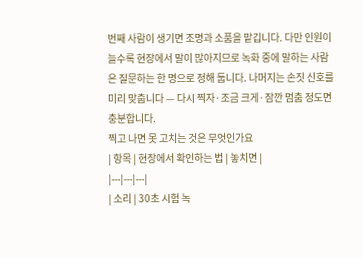번째 사람이 생기면 조명과 소품을 맡깁니다. 다만 인원이 늘수록 현장에서 말이 많아지므로 녹화 중에 말하는 사람은 질문하는 한 명으로 정해 둡니다. 나머지는 손짓 신호를 미리 맞춥니다 — 다시 찍자·조금 크게·잠깐 멈춤 정도면 충분합니다.
찍고 나면 못 고치는 것은 무엇인가요
| 항목 | 현장에서 확인하는 법 | 놓치면 |
|---|---|---|
| 소리 | 30초 시험 녹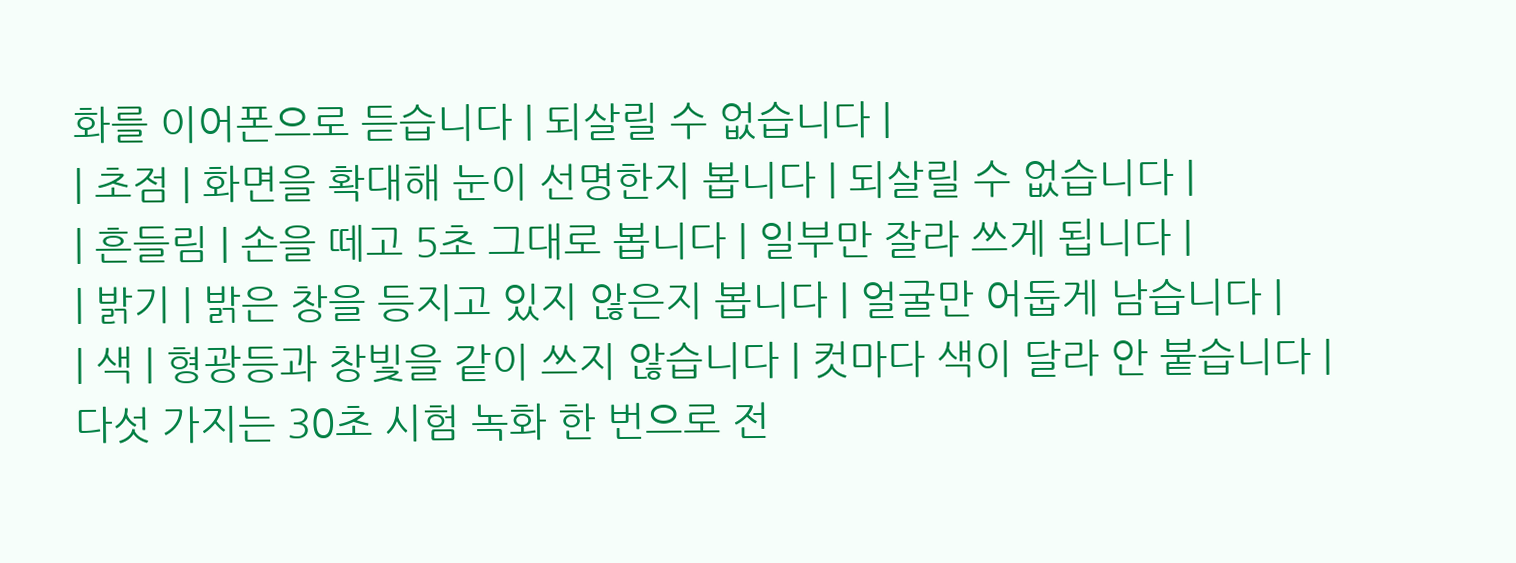화를 이어폰으로 듣습니다 | 되살릴 수 없습니다 |
| 초점 | 화면을 확대해 눈이 선명한지 봅니다 | 되살릴 수 없습니다 |
| 흔들림 | 손을 떼고 5초 그대로 봅니다 | 일부만 잘라 쓰게 됩니다 |
| 밝기 | 밝은 창을 등지고 있지 않은지 봅니다 | 얼굴만 어둡게 남습니다 |
| 색 | 형광등과 창빛을 같이 쓰지 않습니다 | 컷마다 색이 달라 안 붙습니다 |
다섯 가지는 30초 시험 녹화 한 번으로 전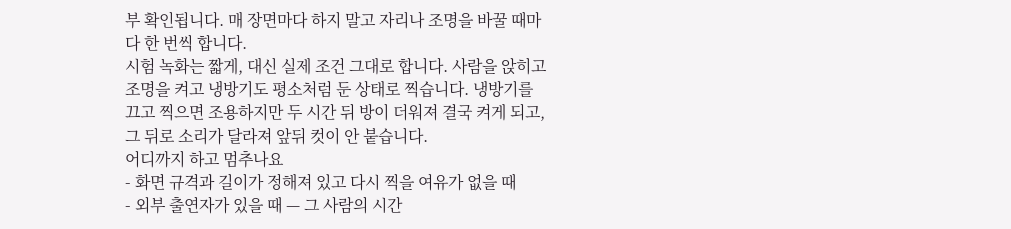부 확인됩니다. 매 장면마다 하지 말고 자리나 조명을 바꿀 때마다 한 번씩 합니다.
시험 녹화는 짧게, 대신 실제 조건 그대로 합니다. 사람을 앉히고 조명을 켜고 냉방기도 평소처럼 둔 상태로 찍습니다. 냉방기를 끄고 찍으면 조용하지만 두 시간 뒤 방이 더워져 결국 켜게 되고, 그 뒤로 소리가 달라져 앞뒤 컷이 안 붙습니다.
어디까지 하고 멈추나요
- 화면 규격과 길이가 정해져 있고 다시 찍을 여유가 없을 때
- 외부 출연자가 있을 때 — 그 사람의 시간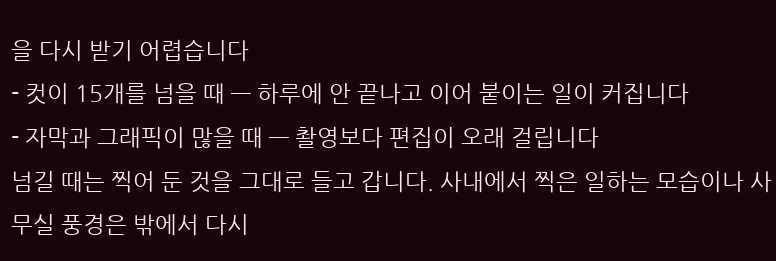을 다시 받기 어렵습니다
- 컷이 15개를 넘을 때 — 하루에 안 끝나고 이어 붙이는 일이 커집니다
- 자막과 그래픽이 많을 때 — 촬영보다 편집이 오래 걸립니다
넘길 때는 찍어 둔 것을 그대로 들고 갑니다. 사내에서 찍은 일하는 모습이나 사무실 풍경은 밖에서 다시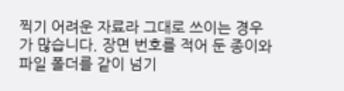찍기 어려운 자료라 그대로 쓰이는 경우가 많습니다. 장면 번호를 적어 둔 종이와 파일 폴더를 같이 넘기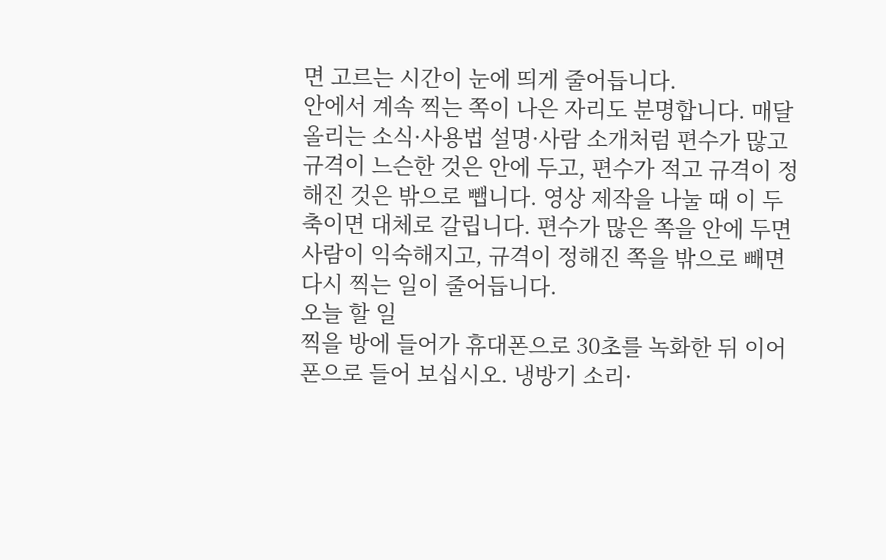면 고르는 시간이 눈에 띄게 줄어듭니다.
안에서 계속 찍는 쪽이 나은 자리도 분명합니다. 매달 올리는 소식·사용법 설명·사람 소개처럼 편수가 많고 규격이 느슨한 것은 안에 두고, 편수가 적고 규격이 정해진 것은 밖으로 뺍니다. 영상 제작을 나눌 때 이 두 축이면 대체로 갈립니다. 편수가 많은 쪽을 안에 두면 사람이 익숙해지고, 규격이 정해진 쪽을 밖으로 빼면 다시 찍는 일이 줄어듭니다.
오늘 할 일
찍을 방에 들어가 휴대폰으로 30초를 녹화한 뒤 이어폰으로 들어 보십시오. 냉방기 소리·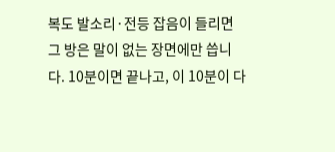복도 발소리·전등 잡음이 들리면 그 방은 말이 없는 장면에만 씁니다. 10분이면 끝나고, 이 10분이 다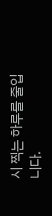시 찍는 하루를 줄입니다.